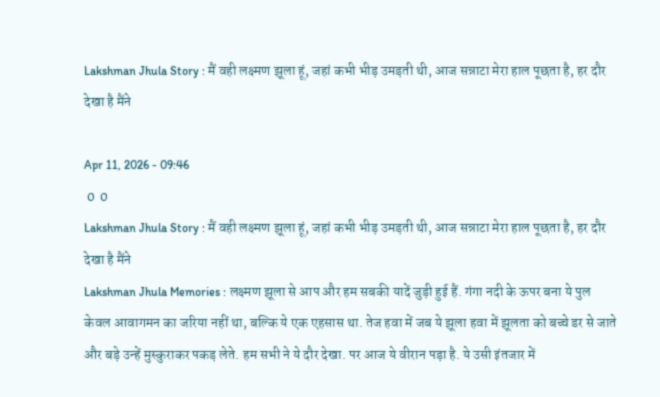Lakshman Jhula Story : मैं वही लक्ष्मण झूला हूं, जहां कभी भीड़ उमड़ती थी, आज सन्नाटा मेरा हाल पूछता है, हर दौर देखा है मैंने

Apr 11, 2026 - 09:46
 0  0
Lakshman Jhula Story : मैं वही लक्ष्मण झूला हूं, जहां कभी भीड़ उमड़ती थी, आज सन्नाटा मेरा हाल पूछता है, हर दौर देखा है मैंने
Lakshman Jhula Memories : लक्ष्मण झूला से आप और हम सबकी यादें जुड़ी हुई हैं. गंगा नदी के ऊपर बना ये पुल केवल आवागमन का जरिया नहीं था, बल्कि ये एक एहसास था. तेज हवा में जब ये झूला हवा में झूलता को बच्‍चे डर से जाते और बड़े उन्‍हें मुस्‍कुराकर पकड़ लेते. हम सभी ने ये दौर देखा. पर आज ये वीरान पड़ा है. ये उसी इंतजार में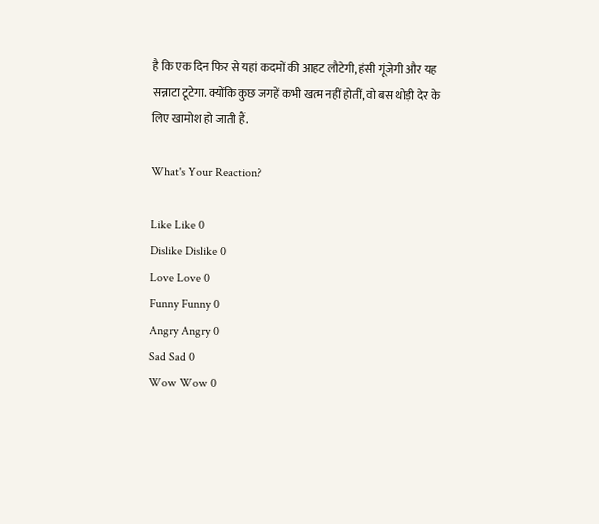है कि एक दिन फिर से यहां कदमों की आहट लौटेगी, हंसी गूंजेगी और यह सन्नाटा टूटेगा. क्योंकि कुछ जगहें कभी खत्म नहीं होतीं, वो बस थोड़ी देर के लिए खामोश हो जाती हैं.

What's Your Reaction?

Like Like 0
Dislike Dislike 0
Love Love 0
Funny Funny 0
Angry Angry 0
Sad Sad 0
Wow Wow 0